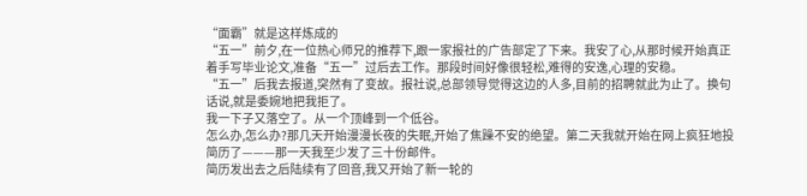“面霸”就是这样炼成的
“五一”前夕,在一位热心师兄的推荐下,跟一家报社的广告部定了下来。我安了心,从那时候开始真正着手写毕业论文,准备“五一”过后去工作。那段时间好像很轻松,难得的安逸,心理的安稳。
“五一”后我去报道,突然有了变故。报社说,总部领导觉得这边的人多,目前的招聘就此为止了。换句话说,就是委婉地把我拒了。
我一下子又落空了。从一个顶峰到一个低谷。
怎么办,怎么办?那几天开始漫漫长夜的失眠,开始了焦躁不安的绝望。第二天我就开始在网上疯狂地投简历了———那一天我至少发了三十份邮件。
简历发出去之后陆续有了回音,我又开始了新一轮的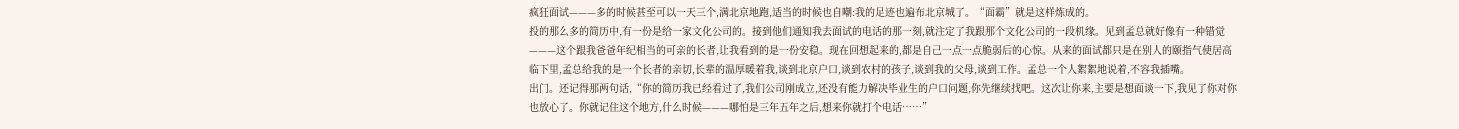疯狂面试———多的时候甚至可以一天三个,满北京地跑,适当的时候也自嘲:我的足迹也遍布北京城了。“面霸”就是这样炼成的。
投的那么多的简历中,有一份是给一家文化公司的。接到他们通知我去面试的电话的那一刻,就注定了我跟那个文化公司的一段机缘。见到孟总就好像有一种错觉———这个跟我爸爸年纪相当的可亲的长者,让我看到的是一份安稳。现在回想起来的,都是自己一点一点脆弱后的心惊。从来的面试都只是在别人的颐指气使居高临下里,孟总给我的是一个长者的亲切,长辈的温厚暖着我,谈到北京户口,谈到农村的孩子,谈到我的父母,谈到工作。孟总一个人絮絮地说着,不容我插嘴。
出门。还记得那两句话,“你的简历我已经看过了,我们公司刚成立,还没有能力解决毕业生的户口问题,你先继续找吧。这次让你来,主要是想面谈一下,我见了你对你也放心了。你就记住这个地方,什么时候———哪怕是三年五年之后,想来你就打个电话……”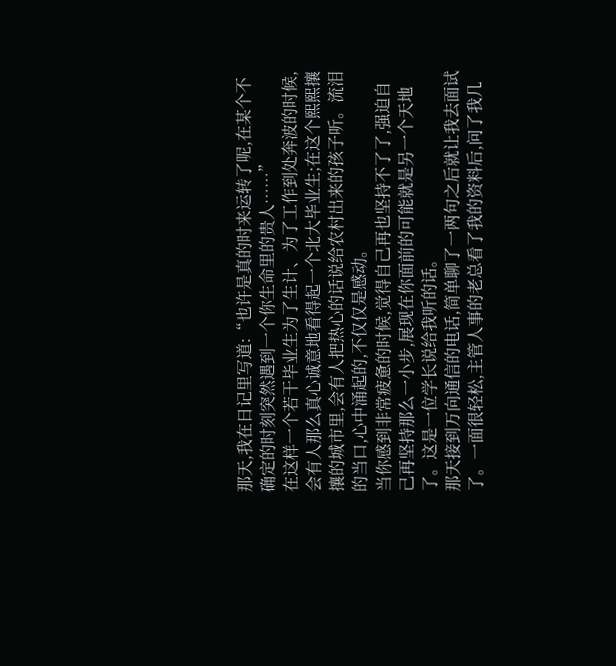那天,我在日记里写道:“也许是真的时来运转了呢,在某个不确定的时刻突然遇到一个你生命里的贵人……”
在这样一个若干毕业生为了生计、为了工作到处奔波的时候,会有人那么真心诚意地看得起一个北大毕业生;在这个熙熙攘攘的城市里,会有人把热心的话说给农村出来的孩子听。流泪的当口,心中涌起的,不仅仅是感动。
当你感到非常疲惫的时候,觉得自己再也坚持不了了,强迫自己再坚持那么一小步,展现在你面前的可能就是另一个天地了。这是一位学长说给我听的话。
那天接到万向通信的电话,简单聊了一两句之后就让我去面试了。一面很轻松,主管人事的老总看了我的资料后,问了我几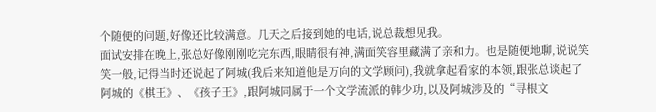个随便的问题,好像还比较满意。几天之后接到她的电话,说总裁想见我。
面试安排在晚上,张总好像刚刚吃完东西,眼睛很有神,满面笑容里藏满了亲和力。也是随便地聊,说说笑笑一般,记得当时还说起了阿城(我后来知道他是万向的文学顾问),我就拿起看家的本领,跟张总谈起了阿城的《棋王》、《孩子王》,跟阿城同属于一个文学流派的韩少功,以及阿城涉及的“寻根文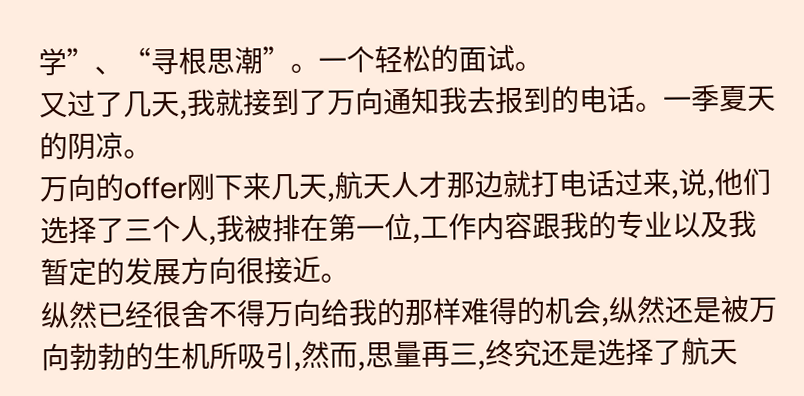学”、“寻根思潮”。一个轻松的面试。
又过了几天,我就接到了万向通知我去报到的电话。一季夏天的阴凉。
万向的offer刚下来几天,航天人才那边就打电话过来,说,他们选择了三个人,我被排在第一位,工作内容跟我的专业以及我暂定的发展方向很接近。
纵然已经很舍不得万向给我的那样难得的机会,纵然还是被万向勃勃的生机所吸引,然而,思量再三,终究还是选择了航天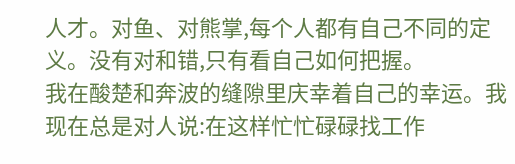人才。对鱼、对熊掌,每个人都有自己不同的定义。没有对和错,只有看自己如何把握。
我在酸楚和奔波的缝隙里庆幸着自己的幸运。我现在总是对人说:在这样忙忙碌碌找工作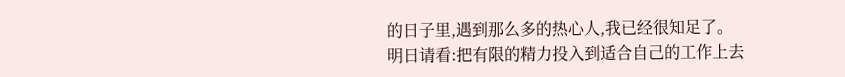的日子里,遇到那么多的热心人,我已经很知足了。
明日请看:把有限的精力投入到适合自己的工作上去